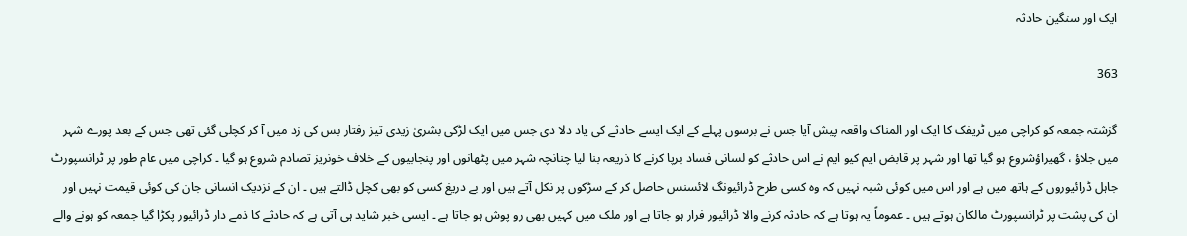ایک اور سنگین حادثہ

363

گزشتہ جمعہ کو کراچی میں ٹریفک کا ایک اور المناک واقعہ پیش آیا جس نے برسوں پہلے کے ایک ایسے حادثے کی یاد دلا دی جس میں ایک لڑکی بشریٰ زیدی تیز رفتار بس کی زد میں آ کر کچلی گئی تھی جس کے بعد پورے شہر میں جلاؤ ، گھیراؤشروع ہو گیا تھا اور شہر پر قابض ایم کیو ایم نے اس حادثے کو لسانی فساد برپا کرنے کا ذریعہ بنا لیا چنانچہ شہر میں پٹھانوں اور پنجابیوں کے خلاف خونریز تصادم شروع ہو گیا ۔ کراچی میں عام طور پر ٹرانسپورٹ جاہل ڈرائیوروں کے ہاتھ میں ہے اور اس میں کوئی شبہ نہیں کہ وہ کسی طرح ڈرائیونگ لائسنس حاصل کر کے سڑکوں پر نکل آتے ہیں اور بے دریغ کسی کو بھی کچل ڈالتے ہیں ۔ ان کے نزدیک انسانی جان کی کوئی قیمت نہیں اور ان کی پشت پر ٹرانسپورٹ مالکان ہوتے ہیں ۔ عموماً یہ ہوتا ہے کہ حادثہ کرنے والا ڈرائیور فرار ہو جاتا ہے اور ملک میں کہیں بھی رو پوش ہو جاتا ہے ۔ ایسی خبر شاید ہی آتی ہے کہ حادثے کا ذمے دار ڈرائیور پکڑا گیا جمعہ کو ہونے والے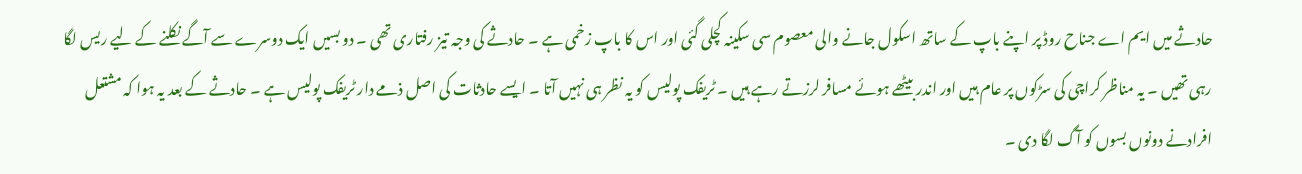حادثے میں ایم اے جناح روڈ پر اپنے باپ کے ساتھ اسکول جانے والی معصوم سی سکینہ کچلی گئی اور اس کا باپ زخمی ہے ۔ حادثے کی وجہ تیز رفتاری تھی ۔ دو بسیں ایک دوسرے سے آگے نکلنے کے لیے ریس لگا رہی تھیں ۔ یہ مناظر کراچی کی سڑکوں پر عام ہیں اور اندر بیٹھے ہوئے مسافر لرزتے رہے ہیں ۔ ٹریفک پولیس کو یہ نظر ہی نہیں آتا ۔ ایسے حادثات کی اصل ذمے دار ٹریفک پولیس ہے ۔ حادثے کے بعد یہ ہوا کہ مشتعل افرادنے دونوں بسوں کو آگ لگا دی ۔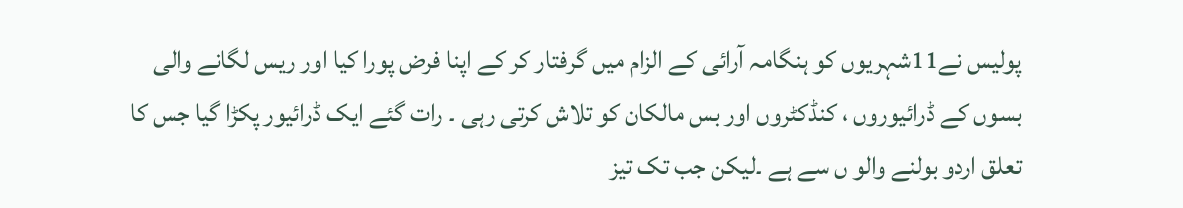پولیس نے11شہریوں کو ہنگامہ آرائی کے الزام میں گرفتار کر کے اپنا فرض پورا کیا اور ریس لگانے والی بسوں کے ڈرائیوروں ، کنڈکٹروں اور بس مالکان کو تلاش کرتی رہی ۔ رات گئے ایک ڈرائیور پکڑا گیا جس کا تعلق اردو بولنے والو ں سے ہے ۔لیکن جب تک تیز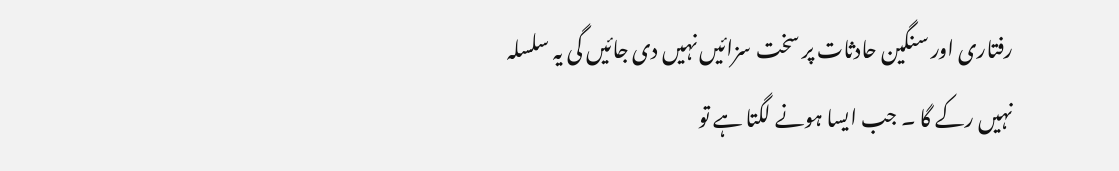رفتاری اور سنگین حادثات پر سخت سزائیں نہیں دی جائیں گی یہ سلسلہ نہیں رکے گا ۔ جب ایسا ہونے لگتا ہے تو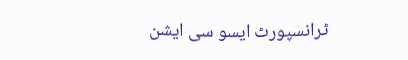ٹرانسپورٹ ایسو سی ایشن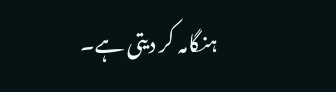ہنگامہ کر دیتی ہے۔